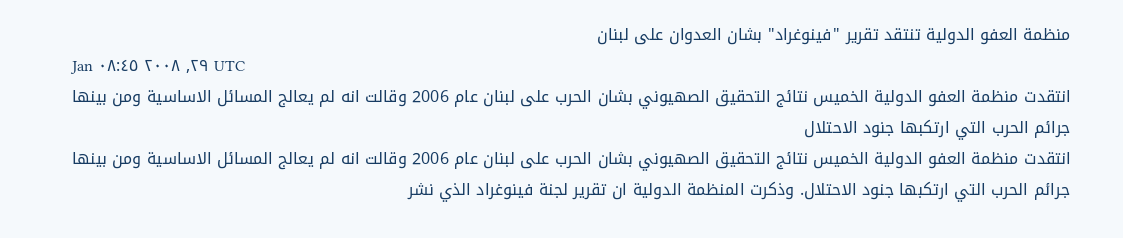منظمة العفو الدولية تنتقد تقرير "فينوغراد" بشان العدوان على لبنان
Jan ٢٩, ٢٠٠٨ ٠٨:٤٥ UTC
انتقدت منظمة العفو الدولية الخميس نتائج التحقيق الصهيوني بشان الحرب على لبنان عام 2006 وقالت انه لم يعالج المسائل الاساسية ومن بينها جرائم الحرب التي ارتكبها جنود الاحتلال
انتقدت منظمة العفو الدولية الخميس نتائج التحقيق الصهيوني بشان الحرب على لبنان عام 2006 وقالت انه لم يعالج المسائل الاساسية ومن بينها جرائم الحرب التي ارتكبها جنود الاحتلال. وذكرت المنظمة الدولية ان تقرير لجنة فينوغراد الذي نشر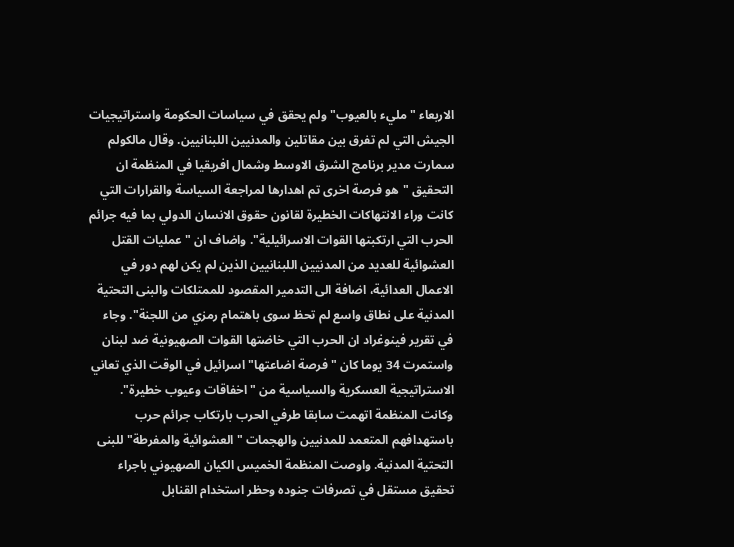الاربعاء "مليء بالعيوب" ولم يحقق في سياسات الحكومة واستراتيجيات الجيش التي لم تفرق بين مقاتلين والمدنيين اللبنانيين. وقال مالكولم سمارت مدير برنامج الشرق الاوسط وشمال افريقيا في المنظمة ان التحقيق "هو فرصة اخرى تم اهدارها لمراجعة السياسة والقرارات التي كانت وراء الانتهاكات الخطيرة لقانون حقوق الانسان الدولي بما فيه جرائم الحرب التي ارتكبتها القوات الاسرائيلية". واضاف ان "عمليات القتل العشوائية للعديد من المدنيين اللبنانيين الذين لم يكن لهم دور في الاعمال العدائية، اضافة الى التدمير المقصود للممتلكات والبنى التحتية المدنية على نطاق واسع لم تحظ سوى باهتمام رمزي من اللجنة". وجاء في تقرير فينوغراد ان الحرب التي خاضتها القوات الصهيونية ضد لبنان واستمرت 34 يوما كان "فرصة اضاعتها" اسرائيل في الوقت الذي تعاني الاستراتيجية العسكرية والسياسية من "اخفاقات وعيوب خطيرة". وكانت المنظمة اتهمت سابقا طرفي الحرب بارتكاب جرائم حرب باستهدافهم المتعمد للمدنيين والهجمات "العشوائية والمفرطة" للبنى التحتية المدنية. واوصت المنظمة الخميس الكيان الصهيوني باجراء تحقيق مستقل في تصرفات جنوده وحظر استخدام القنابل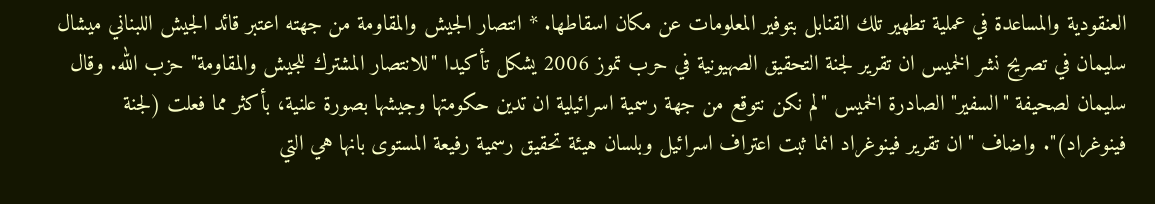العنقودية والمساعدة في عملية تطهير تلك القنابل بتوفير المعلومات عن مكان اسقاطها. * انتصار الجيش والمقاومة من جهته اعتبر قائد الجيش اللبناني ميشال سليمان في تصريح نشر الخميس ان تقرير لجنة التحقيق الصهيونية في حرب تموز 2006 يشكل تأكيدا "للانتصار المشترك للجيش والمقاومة" حزب الله. وقال سليمان لصحيفة "السفير" الصادرة الخميس "لم نكن نتوقع من جهة رسمية اسرائيلية ان تدين حكومتها وجيشها بصورة علنية، بأكثر مما فعلت (لجنة فينوغراد)". واضاف "ان تقرير فينوغراد انما ثبت اعتراف اسرائيل وبلسان هيئة تحقيق رسمية رفيعة المستوى بانها هي التي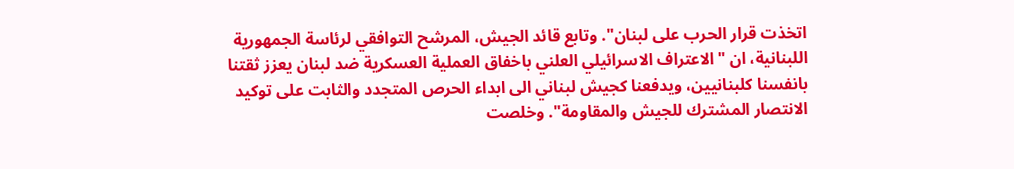اتخذت قرار الحرب على لبنان". وتابع قائد الجيش، المرشح التوافقي لرئاسة الجمهورية اللبنانية، ان "الاعتراف الاسرائيلي العلني باخفاق العملية العسكرية ضد لبنان يعزز ثقتنا بانفسنا كلبنانيين، ويدفعنا كجيش لبناني الى ابداء الحرص المتجدد والثابت على توكيد الانتصار المشترك للجيش والمقاومة". وخلصت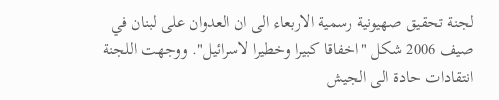لجنة تحقيق صهيونية رسمية الاربعاء الى ان العدوان على لبنان في صيف 2006 شكل "اخفاقا كبيرا وخطيرا لاسرائيل". ووجهت اللجنة انتقادات حادة الى الجيش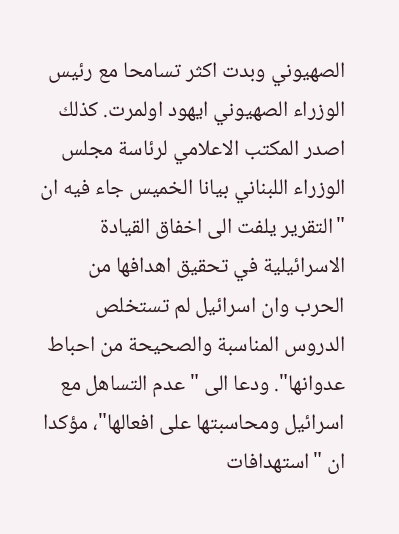الصهيوني وبدت اكثر تسامحا مع رئيس الوزراء الصهيوني ايهود اولمرت. كذلك اصدر المكتب الاعلامي لرئاسة مجلس الوزراء اللبناني بيانا الخميس جاء فيه ان "التقرير يلفت الى اخفاق القيادة الاسرائيلية في تحقيق اهدافها من الحرب وان اسرائيل لم تستخلص الدروس المناسبة والصحيحة من احباط عدوانها". ودعا الى "عدم التساهل مع اسرائيل ومحاسبتها على افعالها"، مؤكدا ان "استهدافات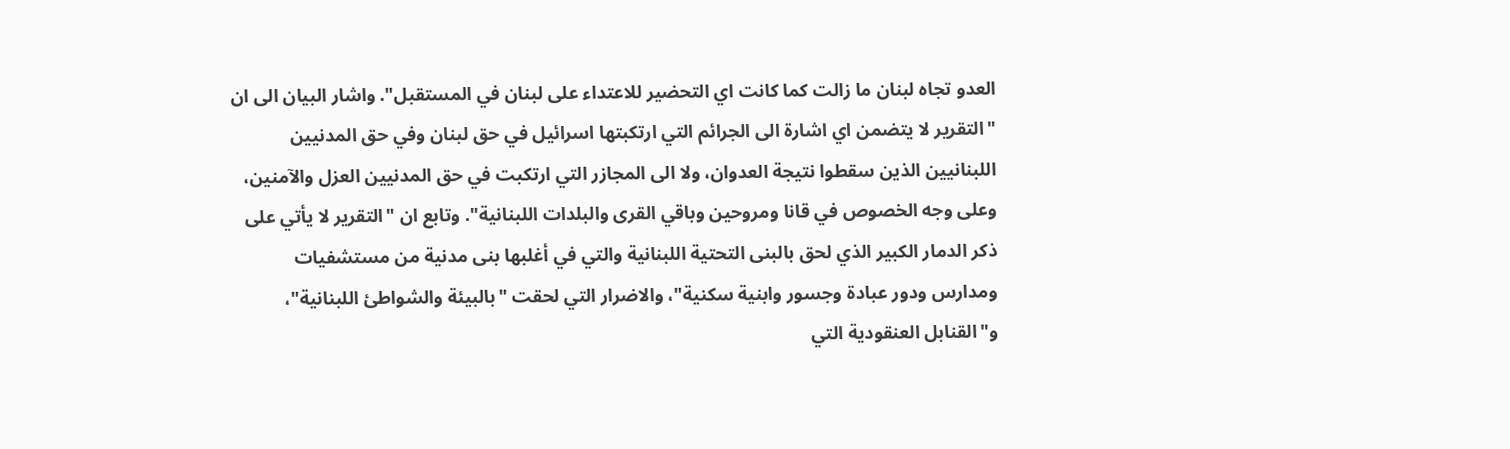العدو تجاه لبنان ما زالت كما كانت اي التحضير للاعتداء على لبنان في المستقبل". واشار البيان الى ان "التقرير لا يتضمن اي اشارة الى الجرائم التي ارتكبتها اسرائيل في حق لبنان وفي حق المدنيين اللبنانيين الذين سقطوا نتيجة العدوان، ولا الى المجازر التي ارتكبت في حق المدنيين العزل والآمنين، وعلى وجه الخصوص في قانا ومروحين وباقي القرى والبلدات اللبنانية". وتابع ان "التقرير لا يأتي على ذكر الدمار الكبير الذي لحق بالبنى التحتية اللبنانية والتي في أغلبها بنى مدنية من مستشفيات ومدارس ودور عبادة وجسور وابنية سكنية"، والاضرار التي لحقت "بالبيئة والشواطئ اللبنانية"، و"القنابل العنقودية التي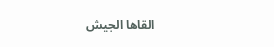القاها الجيش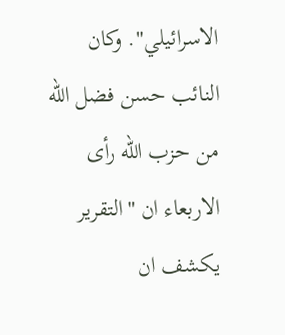الاسرائيلي". وكان النائب حسن فضل الله من حزب الله رأى الاربعاء ان "التقرير يكشف ان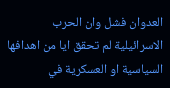العدوان فشل وان الحرب الاسرائيلية لم تحقق ايا من اهدافها السياسية او العسكرية في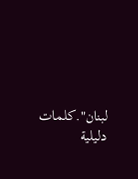لبنان".كلمات دليلية